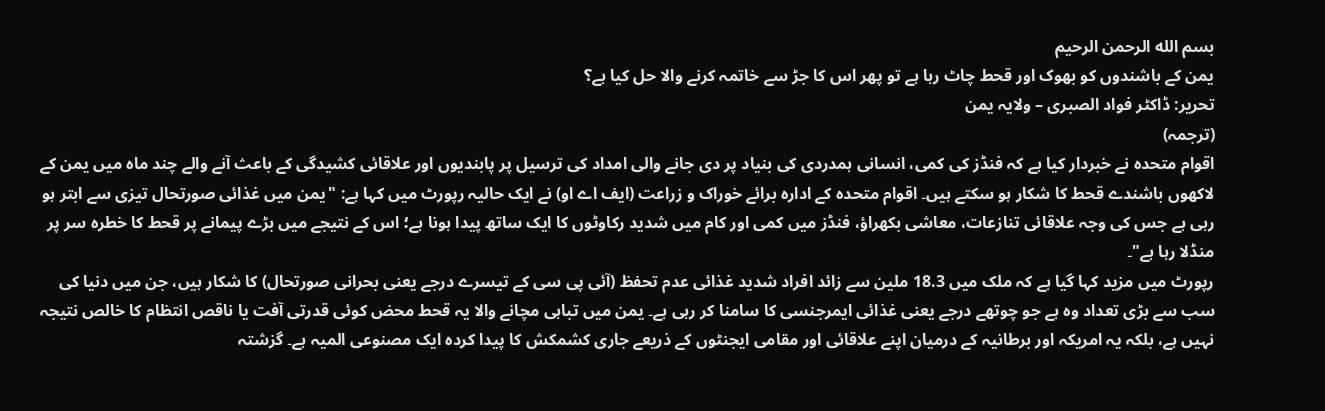بسم الله الرحمن الرحيم
یمن کے باشندوں کو بھوک اور قحط چاٹ رہا ہے تو پھر اس کا جڑ سے خاتمہ کرنے والا حل کیا ہے؟
تحریر: ڈاکٹر فواد الصبری – ولایہ یمن
(ترجمہ)
اقوام متحدہ نے خبردار کیا ہے کہ فنڈز کی کمی، انسانی ہمدردی کی بنیاد پر دی جانے والی امداد کی ترسیل پر پابندیوں اور علاقائی کشیدگی کے باعث آنے والے چند ماہ میں یمن کے لاکھوں باشندے قحط کا شکار ہو سکتے ہیں۔ اقوام متحدہ کے ادارہ برائے خوراک و زراعت (ایف اے او) نے ایک حالیہ رپورٹ میں کہا ہے: "یمن میں غذائی صورتحال تیزی سے ابتر ہو رہی ہے جس کی وجہ علاقائی تنازعات، معاشی بکھراؤ، فنڈز میں کمی اور کام میں شدید رکاوٹوں کا ایک ساتھ پیدا ہونا ہے؛ اس کے نتیجے میں بڑے پیمانے پر قحط کا خطرہ سر پر منڈلا رہا ہے"۔
رپورٹ میں مزید کہا گیا ہے کہ ملک میں 18.3 ملین سے زائد افراد شدید غذائی عدم تحفظ (آئی پی سی کے تیسرے درجے یعنی بحرانی صورتحال) کا شکار ہیں، جن میں دنیا کی سب سے بڑی تعداد وہ ہے جو چوتھے درجے یعنی غذائی ایمرجنسی کا سامنا کر رہی ہے۔ یمن میں تباہی مچانے والا یہ قحط محض کوئی قدرتی آفت یا ناقص انتظام کا خالص نتیجہ نہیں ہے، بلکہ یہ امریکہ اور برطانیہ کے درمیان اپنے علاقائی اور مقامی ایجنٹوں کے ذریعے جاری کشمکش کا پیدا کردہ ایک مصنوعی المیہ ہے۔ گزشتہ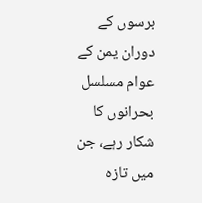برسوں کے دوران یمن کے عوام مسلسل بحرانوں کا شکار رہے، جن میں تازہ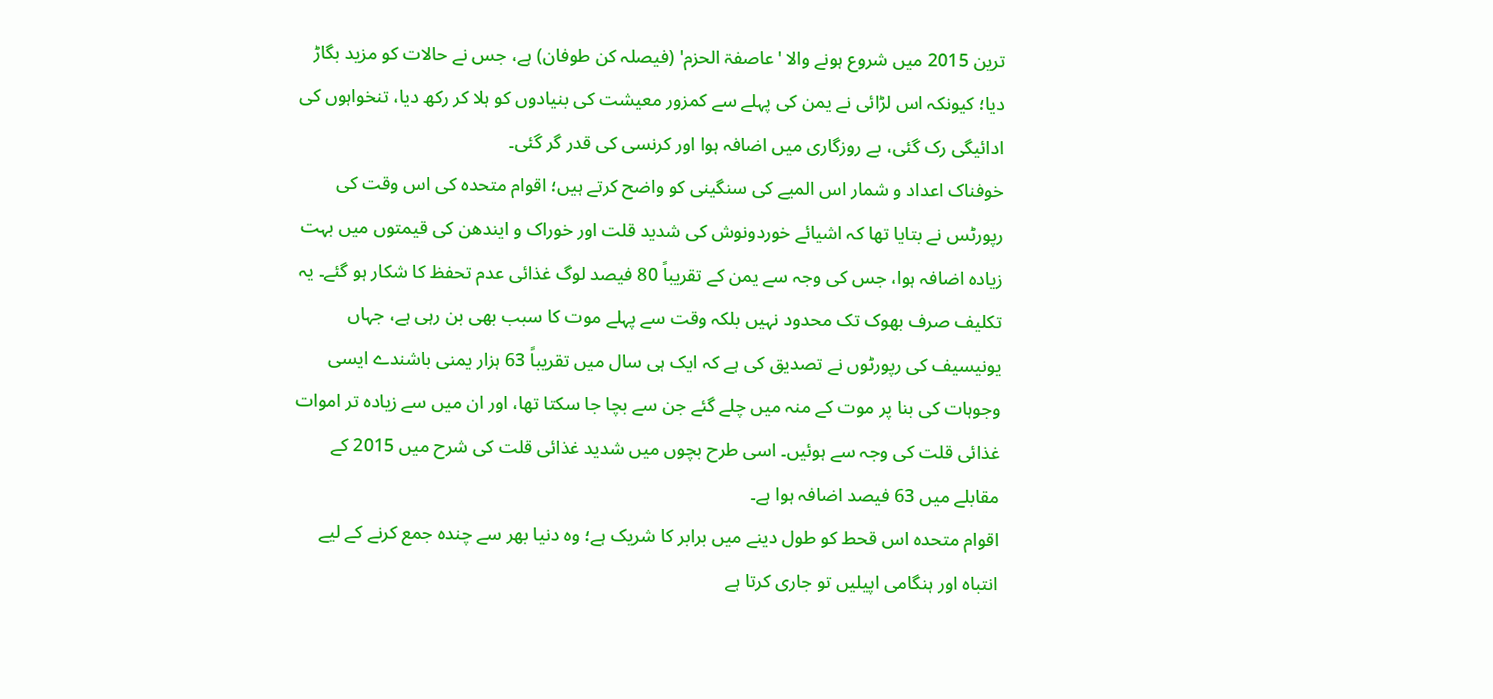ترین 2015 میں شروع ہونے والا 'عاصفۃ الحزم' (فیصلہ کن طوفان) ہے، جس نے حالات کو مزید بگاڑ دیا؛ کیونکہ اس لڑائی نے یمن کی پہلے سے کمزور معیشت کی بنیادوں کو ہلا کر رکھ دیا، تنخواہوں کی ادائیگی رک گئی، بے روزگاری میں اضافہ ہوا اور کرنسی کی قدر گر گئی۔
خوفناک اعداد و شمار اس المیے کی سنگینی کو واضح کرتے ہیں؛ اقوام متحدہ کی اس وقت کی رپورٹس نے بتایا تھا کہ اشیائے خوردونوش کی شدید قلت اور خوراک و ایندھن کی قیمتوں میں بہت زیادہ اضافہ ہوا، جس کی وجہ سے یمن کے تقریباً 80 فیصد لوگ غذائی عدم تحفظ کا شکار ہو گئے۔ یہ تکلیف صرف بھوک تک محدود نہیں بلکہ وقت سے پہلے موت کا سبب بھی بن رہی ہے، جہاں یونیسیف کی رپورٹوں نے تصدیق کی ہے کہ ایک ہی سال میں تقریباً 63 ہزار یمنی باشندے ایسی وجوہات کی بنا پر موت کے منہ میں چلے گئے جن سے بچا جا سکتا تھا، اور ان میں سے زیادہ تر اموات غذائی قلت کی وجہ سے ہوئیں۔ اسی طرح بچوں میں شدید غذائی قلت کی شرح میں 2015 کے مقابلے میں 63 فیصد اضافہ ہوا ہے۔
اقوام متحدہ اس قحط کو طول دینے میں برابر کا شریک ہے؛ وہ دنیا بھر سے چندہ جمع کرنے کے لیے انتباہ اور ہنگامی اپیلیں تو جاری کرتا ہے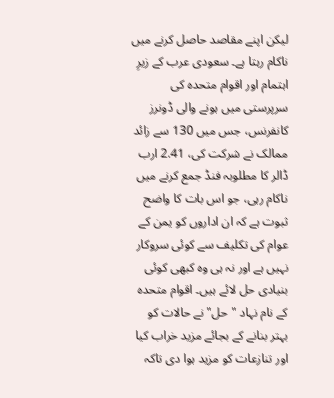لیکن اپنے مقاصد حاصل کرنے میں ناکام رہتا ہے۔ سعودی عرب کے زیرِ اہتمام اور اقوام متحدہ کی سرپرستی میں ہونے والی ڈونرز کانفرنس، جس میں 130 سے زائد ممالک نے شرکت کی، 2.41 ارب ڈالر کا مطلوبہ فنڈ جمع کرنے میں ناکام رہی، جو اس بات کا واضح ثبوت ہے کہ ان اداروں کو یمن کے عوام کی تکلیف سے کوئی سروکار نہیں ہے اور نہ ہی وہ کبھی کوئی بنیادی حل لائے ہیں۔ اقوام متحدہ کے نام نہاد "حل" نے حالات کو بہتر بنانے کے بجائے مزید خراب کیا اور تنازعات کو مزید ہوا دی تاکہ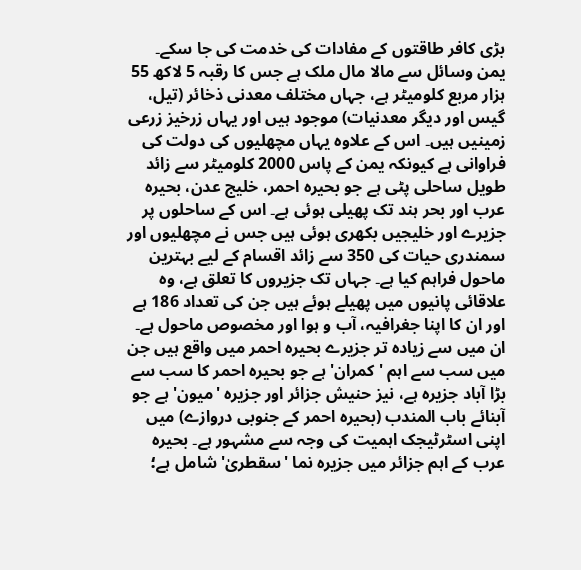بڑی کافر طاقتوں کے مفادات کی خدمت کی جا سکے۔
یمن وسائل سے مالا مال ملک ہے جس کا رقبہ 5 لاکھ 55 ہزار مربع کلومیٹر ہے، جہاں مختلف معدنی ذخائر (تیل، گیس اور دیگر معدنیات) موجود ہیں اور یہاں زرخیز زرعی زمینیں ہیں۔ اس کے علاوہ یہاں مچھلیوں کی دولت کی فراوانی ہے کیونکہ یمن کے پاس 2000 کلومیٹر سے زائد طویل ساحلی پٹی ہے جو بحیرہ احمر، خلیج عدن، بحیرہ عرب اور بحر ہند تک پھیلی ہوئی ہے۔ اس کے ساحلوں پر جزیرے اور خلیجیں بکھری ہوئی ہیں جس نے مچھلیوں اور سمندری حیات کی 350 سے زائد اقسام کے لیے بہترین ماحول فراہم کیا ہے۔ جہاں تک جزیروں کا تعلق ہے، وہ علاقائی پانیوں میں پھیلے ہوئے ہیں جن کی تعداد 186 ہے اور ان کا اپنا جغرافیہ، آب و ہوا اور مخصوص ماحول ہے۔ ان میں سے زیادہ تر جزیرے بحیرہ احمر میں واقع ہیں جن میں سب سے اہم 'کمران' ہے جو بحیرہ احمر کا سب سے بڑا آباد جزیرہ ہے، نیز حنیش جزائر اور جزیرہ 'میون' ہے جو آبنائے باب المندب (بحیرہ احمر کے جنوبی دروازے) میں اپنی اسٹرٹیجک اہمیت کی وجہ سے مشہور ہے۔ بحیرہ عرب کے اہم جزائر میں جزیرہ نما 'سقطریٰ' شامل ہے؛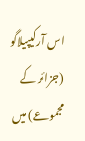اس آرکیپیلاگو (جزائر کے مجموعے) میں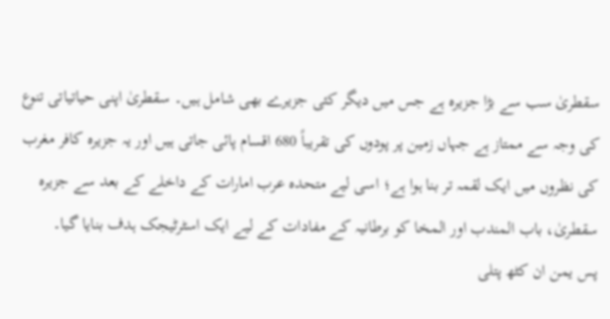سقطریٰ سب سے بڑا جزیرہ ہے جس میں دیگر کئی جزیرے بھی شامل ہیں۔ سقطریٰ اپنی حیاتیاتی تنوع کی وجہ سے ممتاز ہے جہاں زمین پر پودوں کی تقریباً 680 اقسام پائی جاتی ہیں اور یہ جزیرہ کافر مغرب کی نظروں میں ایک لقمہ تر بنا ہوا ہے؛ اسی لیے متحدہ عرب امارات کے داخلے کے بعد سے جزیرہ سقطریٰ، باب المندب اور المخا کو برطانیہ کے مفادات کے لیے ایک اسٹرٹیجک ہدف بنایا گیا۔
پس یمن ان کٹھ پتلی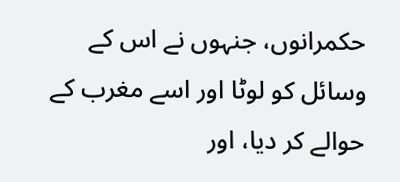حکمرانوں، جنہوں نے اس کے وسائل کو لوٹا اور اسے مغرب کے حوالے کر دیا، اور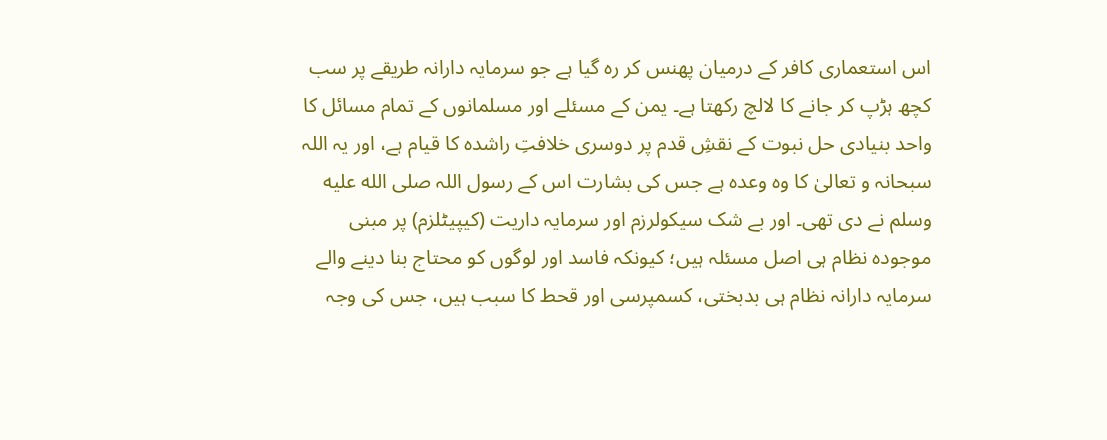اس استعماری کافر کے درمیان پھنس کر رہ گیا ہے جو سرمایہ دارانہ طریقے پر سب کچھ ہڑپ کر جانے کا لالچ رکھتا ہے۔ یمن کے مسئلے اور مسلمانوں کے تمام مسائل کا واحد بنیادی حل نبوت کے نقشِ قدم پر دوسری خلافتِ راشدہ کا قیام ہے، اور یہ اللہ سبحانہ و تعالیٰ کا وہ وعدہ ہے جس کی بشارت اس کے رسول اللہ صلى الله عليه وسلم نے دی تھی۔ اور بے شک سیکولرزم اور سرمایہ داریت (کیپیٹلزم) پر مبنی موجودہ نظام ہی اصل مسئلہ ہیں؛ کیونکہ فاسد اور لوگوں کو محتاج بنا دینے والے سرمایہ دارانہ نظام ہی بدبختی، کسمپرسی اور قحط کا سبب ہیں، جس کی وجہ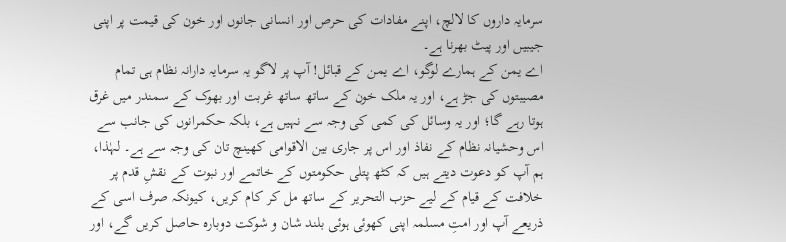سرمایہ داروں کا لالچ، اپنے مفادات کی حرص اور انسانی جانوں اور خون کی قیمت پر اپنی جیبیں اور پیٹ بھرنا ہے۔
اے یمن کے ہمارے لوگو، اے یمن کے قبائل! آپ پر لاگو یہ سرمایہ دارانہ نظام ہی تمام مصیبتوں کی جڑ ہے، اور یہ ملک خون کے ساتھ ساتھ غربت اور بھوک کے سمندر میں غرق ہوتا رہے گا؛ اور یہ وسائل کی کمی کی وجہ سے نہیں ہے، بلکہ حکمرانوں کی جانب سے اس وحشیانہ نظام کے نفاذ اور اس پر جاری بین الاقوامی کھینچ تان کی وجہ سے ہے۔ لہٰذا، ہم آپ کو دعوت دیتے ہیں کہ کٹھ پتلی حکومتوں کے خاتمے اور نبوت کے نقشِ قدم پر خلافت کے قیام کے لیے حزب التحریر کے ساتھ مل کر کام کریں، کیونکہ صرف اسی کے ذریعے آپ اور امتِ مسلمہ اپنی کھوئی ہوئی بلند شان و شوکت دوبارہ حاصل کریں گے، اور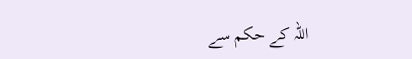اللہ کے حکم سے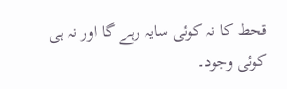قحط کا نہ کوئی سایہ رہے گا اور نہ ہی کوئی وجود۔